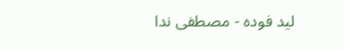ليد فوده - مصطفى ندا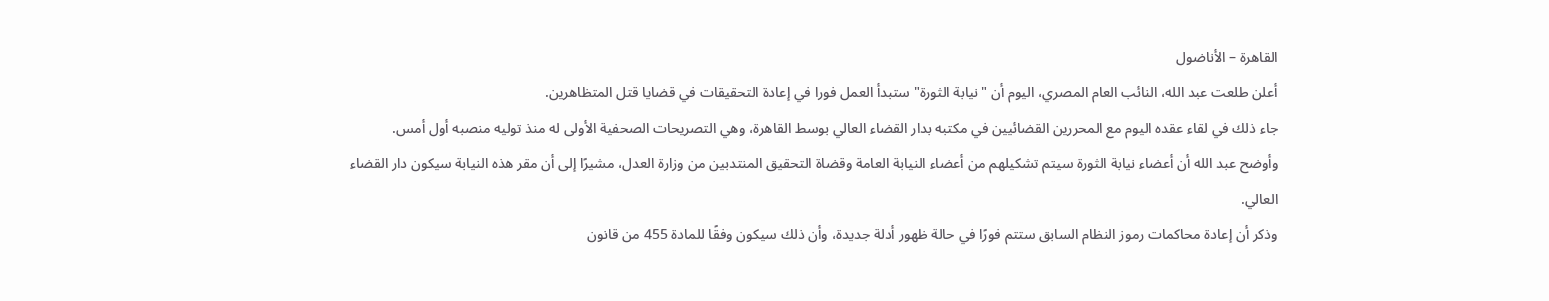القاهرة – الأناضول
أعلن طلعت عبد الله، النائب العام المصري، اليوم أن "نيابة الثورة" ستبدأ العمل فورا في إعادة التحقيقات في قضايا قتل المتظاهرين.
جاء ذلك في لقاء عقده اليوم مع المحررين القضائيين في مكتبه بدار القضاء العالي بوسط القاهرة، وهي التصريحات الصحفية الأولى له منذ توليه منصبه أول أمس.
وأوضح عبد الله أن أعضاء نيابة الثورة سيتم تشكيلهم من أعضاء النيابة العامة وقضاة التحقيق المنتدبين من وزارة العدل، مشيرًا إلى أن مقر هذه النيابة سيكون دار القضاء العالي.
وذكر أن إعادة محاكمات رموز النظام السابق ستتم فورًا في حالة ظهور أدلة جديدة، وأن ذلك سيكون وفقًا للمادة 455 من قانون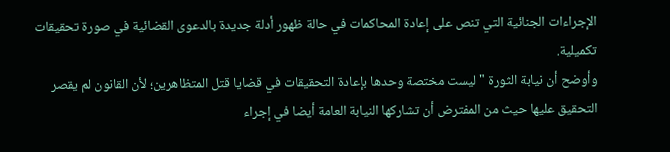الإجراءات الجنائية التي تنص على إعادة المحاكمات في حالة ظهور أدلة جديدة بالدعوى القضائية في صورة تحقيقات تكميلية.
وأوضح أن نيابة الثورة "ليست مختصة وحدها بإعادة التحقيقات في قضايا قتل المتظاهرين؛ لأن القانون لم يقصر التحقيق عليها حيث من المفترض أن تشاركها النيابة العامة أيضا في إجراء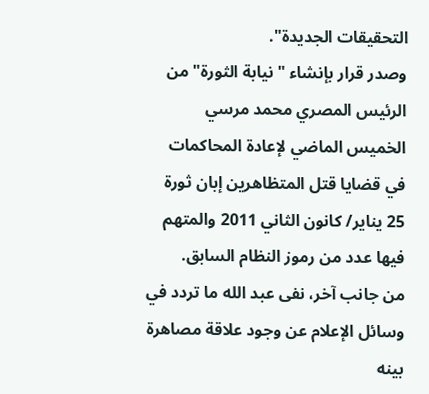التحقيقات الجديدة".
وصدر قرار بإنشاء "نيابة الثورة" من الرئيس المصري محمد مرسي الخميس الماضي لإعادة المحاكمات في قضايا قتل المتظاهرين إبان ثورة 25 يناير/ كانون الثاني 2011 والمتهم فيها عدد من رموز النظام السابق.
من جانب آخر، نفى عبد الله ما تردد في وسائل الإعلام عن وجود علاقة مصاهرة بينه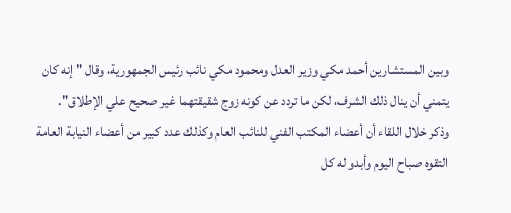وبين المستشارين أحمد مكي وزير العدل ومحمود مكي نائب رئيس الجمهورية، وقال " إنه كان يتمني أن ينال ذلك الشرف، لكن ما تردد عن كونه زوج شقيقتهما غير صحيح علي الإطلاق".
وذكر خلال اللقاء أن أعضاء المكتب الفني للنائب العام وكذلك عدد كبير من أعضاء النيابة العامة التقوه صباح اليوم وأبدو له كل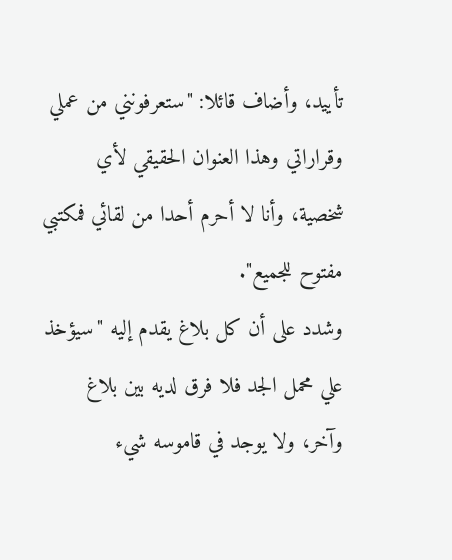تأييد، وأضاف قائلا: "ستعرفونني من عملي وقراراتي وهذا العنوان الحقيقي لأي شخصية، وأنا لا أحرم أحدا من لقائي فمكتبي مفتوح للجميع".
وشدد على أن كل بلاغ يقدم إليه "سيؤخذ علي محمل الجد فلا فرق لديه بين بلاغ وآخر، ولا يوجد في قاموسه شيء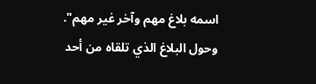اسمه بلاغ مهم وآخر غير مهم".
وحول البلاغ الذي تلقاه من أحد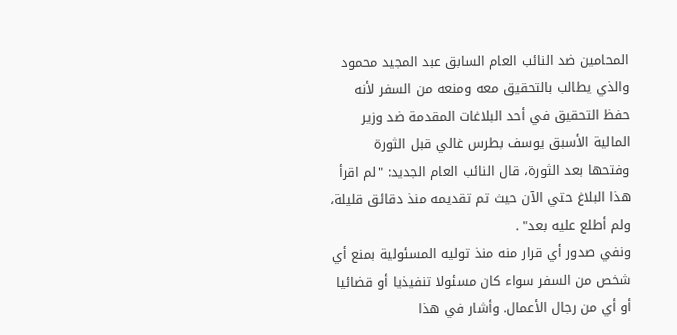المحامين ضد النائب العام السابق عبد المجيد محمود والذي يطالب بالتحقيق معه ومنعه من السفر لأنه حفظ التحقيق في أحد البلاغات المقدمة ضد وزير المالية الأسبق يوسف بطرس غالي قبل الثورة وفتحها بعد الثورة، قال النائب العام الجديد: "لم اقرأ هذا البلاغ حتي الآن حيث تم تقديمه منذ دقائق قليلة، ولم أطلع عليه بعد" .
ونفي صدور أي قرار منه منذ توليه المسئولية بمنع أي شخص من السفر سواء كان مسئولا تنفيذيا أو قضائيا أو أي من رجال الأعمال. وأشار في هذا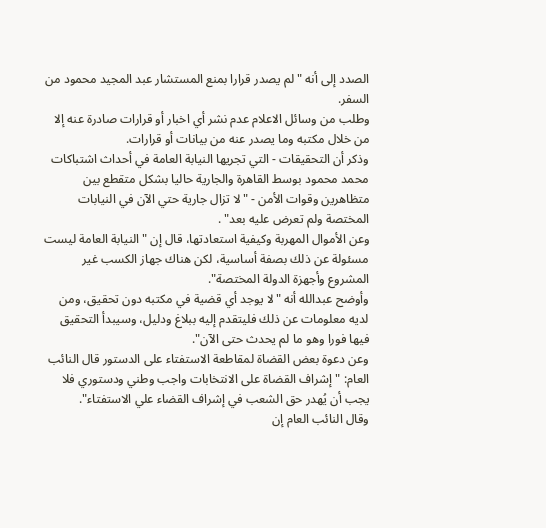الصدد إلى أنه "لم يصدر قرارا بمنع المستشار عبد المجيد محمود من السفر.
وطلب من وسائل الاعلام عدم نشر أي اخبار أو قرارات صادرة عنه إلا من خلال مكتبه وما يصدر عنه من بيانات أو قرارات.
وذكر أن التحقيقات - التي تجريها النيابة العامة في أحداث اشتباكات محمد محمود بوسط القاهرة والجارية حاليا بشكل متقطع بين متظاهرين وقوات الأمن - "لا تزال جارية حتي الآن في النيابات المختصة ولم تعرض عليه بعد" .
وعن الأموال المهربة وكيفية استعادتها، قال إن "النيابة العامة ليست مسئولة عن ذلك بصفة أساسية، لكن هناك جهاز الكسب غير المشروع وأجهزة الدولة المختصة".
وأوضح عبدالله أنه "لا يوجد أي قضية في مكتبه دون تحقيق، ومن لديه معلومات عن ذلك فليتقدم إليه ببلاغ ودليل، وسيبدأ التحقيق فيها فورا وهو ما لم يحدث حتى الآن".
وعن دعوة بعض القضاة لمقاطعة الاستفتاء على الدستور قال النائب العام: "إشراف القضاة على الانتخابات واجب وطني ودستوري فلا يجب أن يُهدر حق الشعب في إشراف القضاء علي الاستفتاء".
وقال النائب العام إن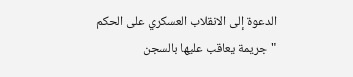الدعوة إلى الانقلاب العسكري على الحكم "جريمة يعاقب عليها بالسجن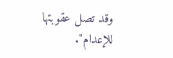وقد تصل عقوبتها للإعدام".